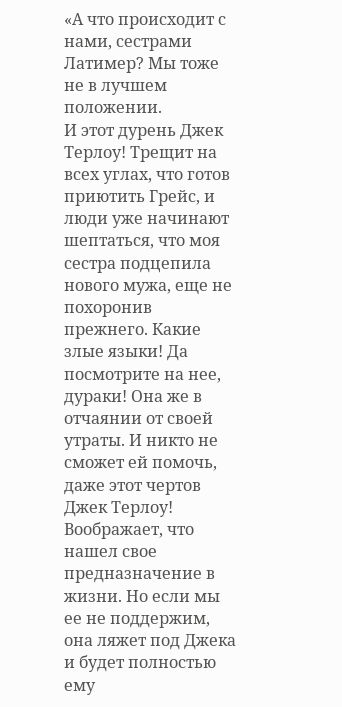«А что происходит с нами, сестрами Латимер? Мы тоже не в лучшем положении.
И этот дурень Джек Терлоу! Трещит на всех углах, что готов приютить Грейс, и люди уже начинают шептаться, что моя сестра подцепила нового мужа, еще не похоронив прежнего. Какие злые языки! Да посмотрите на нее, дураки! Она же в отчаянии от своей утраты. И никто не сможет ей помочь, даже этот чертов Джек Терлоу! Воображает, что нашел свое предназначение в жизни. Но если мы ее не поддержим, она ляжет под Джека и будет полностью ему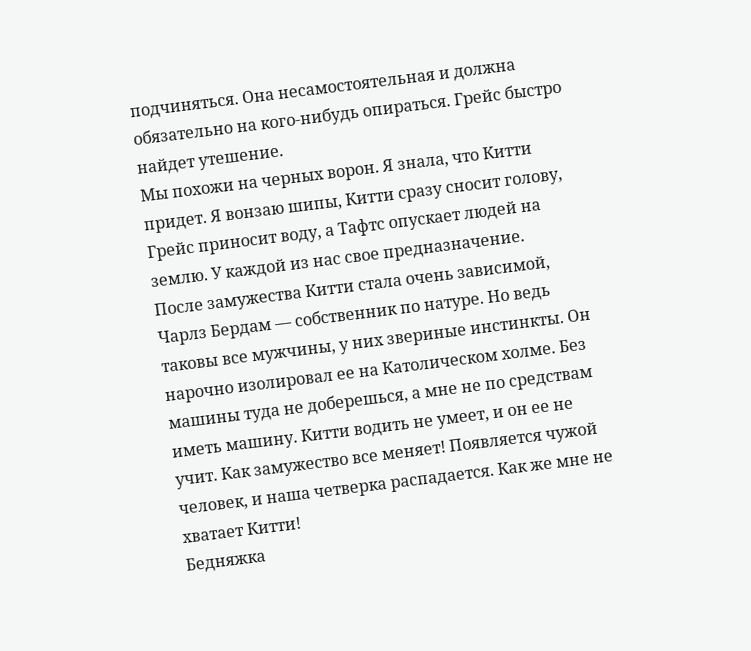подчиняться. Она несамостоятельная и должна обязательно на кого-нибудь опираться. Грейс быстро найдет утешение.
Мы похожи на черных ворон. Я знала, что Китти придет. Я вонзаю шипы, Китти сразу сносит голову, Грейс приносит воду, а Тафтс опускает людей на землю. У каждой из нас свое предназначение.
После замужества Китти стала очень зависимой, Чарлз Бердам — собственник по натуре. Но ведь таковы все мужчины, у них звериные инстинкты. Он нарочно изолировал ее на Католическом холме. Без машины туда не доберешься, а мне не по средствам иметь машину. Китти водить не умеет, и он ее не учит. Как замужество все меняет! Появляется чужой человек, и наша четверка распадается. Как же мне не хватает Китти!
Бедняжка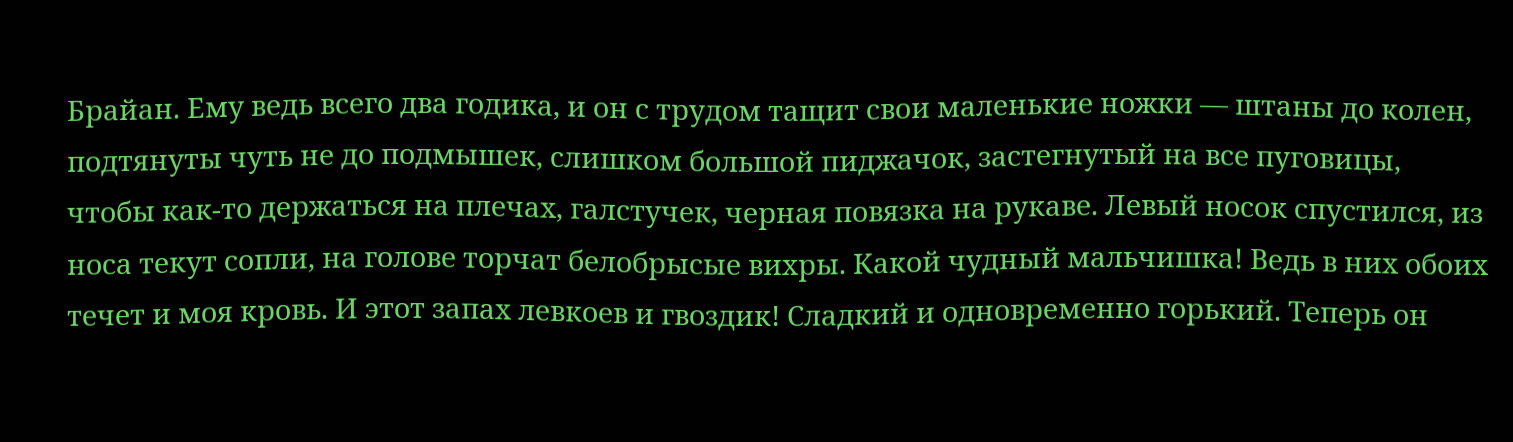Брайан. Ему ведь всего два годика, и он с трудом тащит свои маленькие ножки — штаны до колен, подтянуты чуть не до подмышек, слишком большой пиджачок, застегнутый на все пуговицы, чтобы как-то держаться на плечах, галстучек, черная повязка на рукаве. Левый носок спустился, из носа текут сопли, на голове торчат белобрысые вихры. Какой чудный мальчишка! Ведь в них обоих течет и моя кровь. И этот запах левкоев и гвоздик! Сладкий и одновременно горький. Теперь он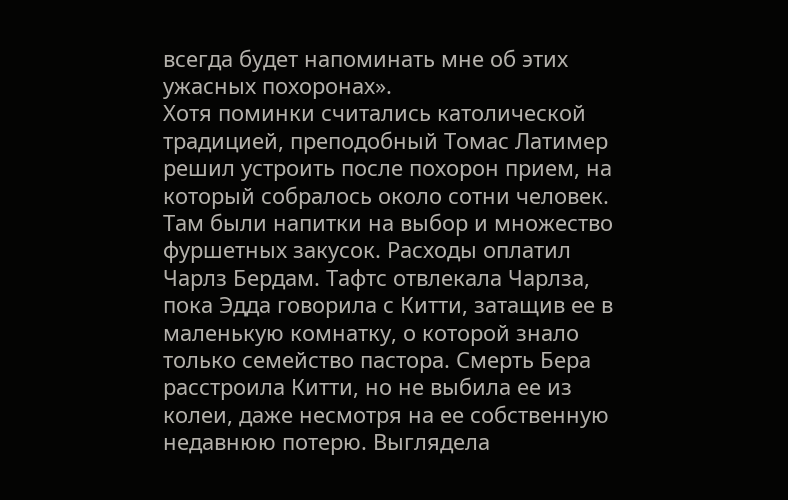всегда будет напоминать мне об этих ужасных похоронах».
Хотя поминки считались католической традицией, преподобный Томас Латимер решил устроить после похорон прием, на который собралось около сотни человек. Там были напитки на выбор и множество фуршетных закусок. Расходы оплатил Чарлз Бердам. Тафтс отвлекала Чарлза, пока Эдда говорила с Китти, затащив ее в маленькую комнатку, о которой знало только семейство пастора. Смерть Бера расстроила Китти, но не выбила ее из колеи, даже несмотря на ее собственную недавнюю потерю. Выглядела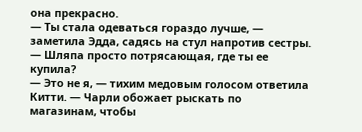она прекрасно.
— Ты стала одеваться гораздо лучше, — заметила Эдда, садясь на стул напротив сестры. — Шляпа просто потрясающая, где ты ее купила?
— Это не я, — тихим медовым голосом ответила Китти. — Чарли обожает рыскать по магазинам, чтобы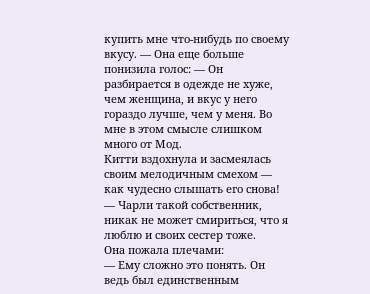купить мне что-нибудь по своему вкусу. — Она еще больше понизила голос: — Он разбирается в одежде не хуже, чем женщина, и вкус у него гораздо лучше, чем у меня. Во мне в этом смысле слишком много от Мод.
Китти вздохнула и засмеялась своим мелодичным смехом — как чудесно слышать его снова!
— Чарли такой собственник, никак не может смириться, что я люблю и своих сестер тоже.
Она пожала плечами:
— Ему сложно это понять. Он ведь был единственным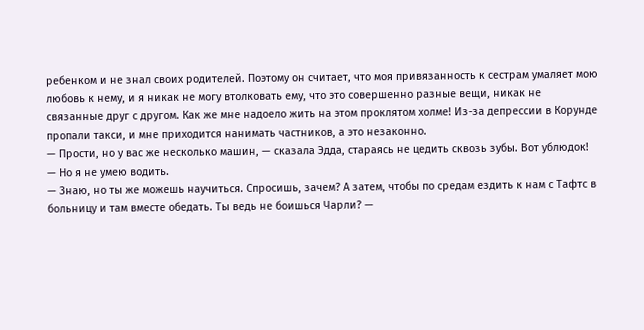ребенком и не знал своих родителей. Поэтому он считает, что моя привязанность к сестрам умаляет мою любовь к нему, и я никак не могу втолковать ему, что это совершенно разные вещи, никак не связанные друг с другом. Как же мне надоело жить на этом проклятом холме! Из-за депрессии в Корунде пропали такси, и мне приходится нанимать частников, а это незаконно.
— Прости, но у вас же несколько машин, — сказала Эдда, стараясь не цедить сквозь зубы. Вот ублюдок!
— Но я не умею водить.
— Знаю, но ты же можешь научиться. Спросишь, зачем? А затем, чтобы по средам ездить к нам с Тафтс в больницу и там вместе обедать. Ты ведь не боишься Чарли? —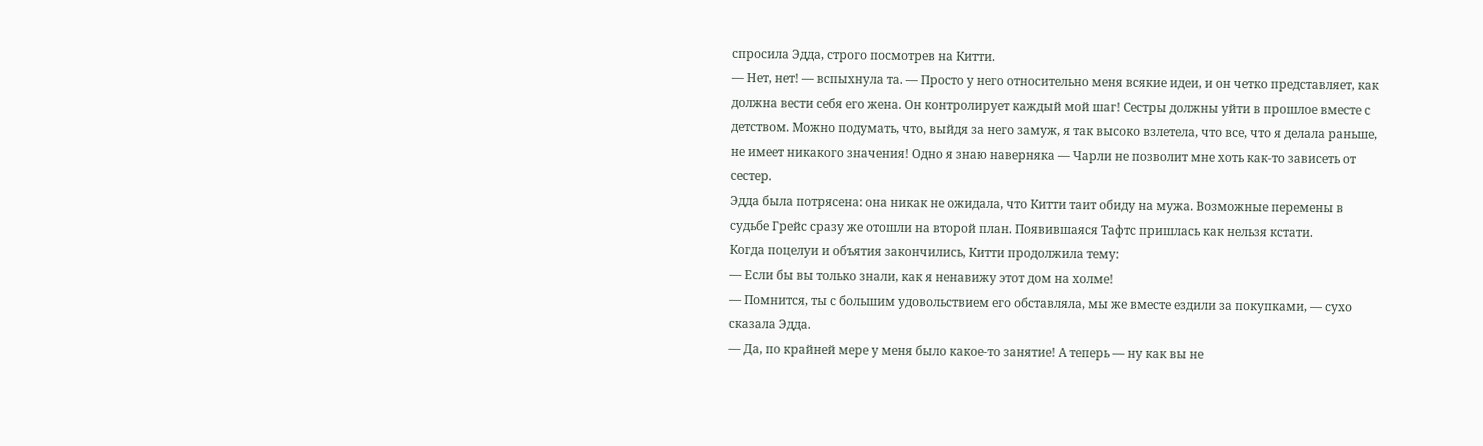спросила Эдда, строго посмотрев на Китти.
— Нет, нет! — вспыхнула та. — Просто у него относительно меня всякие идеи, и он четко представляет, как должна вести себя его жена. Он контролирует каждый мой шаг! Сестры должны уйти в прошлое вместе с детством. Можно подумать, что, выйдя за него замуж, я так высоко взлетела, что все, что я делала раньше, не имеет никакого значения! Одно я знаю наверняка — Чарли не позволит мне хоть как-то зависеть от сестер.
Эдда была потрясена: она никак не ожидала, что Китти таит обиду на мужа. Возможные перемены в судьбе Грейс сразу же отошли на второй план. Появившаяся Тафтс пришлась как нельзя кстати.
Когда поцелуи и объятия закончились, Китти продолжила тему:
— Если бы вы только знали, как я ненавижу этот дом на холме!
— Помнится, ты с большим удовольствием его обставляла, мы же вместе ездили за покупками, — сухо сказала Эдда.
— Да, по крайней мере у меня было какое-то занятие! А теперь — ну как вы не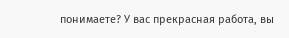понимаете? У вас прекрасная работа, вы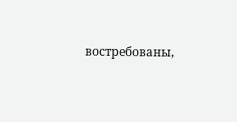востребованы,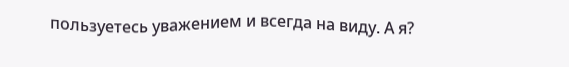пользуетесь уважением и всегда на виду. А я?